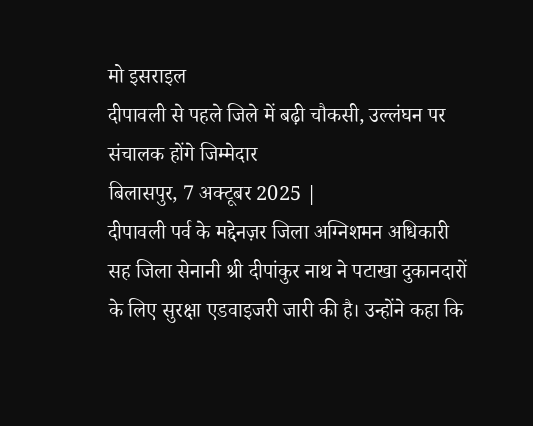मो इसराइल
दीपावली से पहले जिले में बढ़ी चौकसी, उल्लंघन पर संचालक होंगे जिम्मेदार
बिलासपुर, 7 अक्टूबर 2025 |
दीपावली पर्व के मद्देनज़र जिला अग्निशमन अधिकारी सह जिला सेनानी श्री दीपांकुर नाथ ने पटाखा दुकानदारों के लिए सुरक्षा एडवाइजरी जारी की है। उन्होंने कहा कि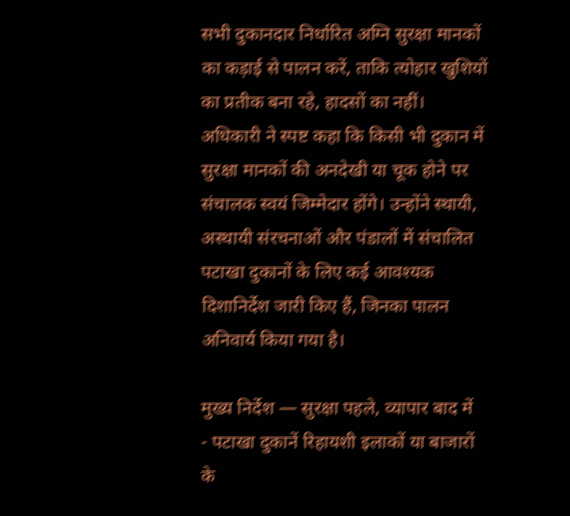सभी दुकानदार निर्धारित अग्नि सुरक्षा मानकों का कड़ाई से पालन करें, ताकि त्योहार खुशियों का प्रतीक बना रहे, हादसों का नहीं।
अधिकारी ने स्पष्ट कहा कि किसी भी दुकान में सुरक्षा मानकों की अनदेखी या चूक होने पर संचालक स्वयं जिम्मेदार होंगे। उन्होंने स्थायी, अस्थायी संरचनाओं और पंडालों में संचालित पटाखा दुकानों के लिए कई आवश्यक दिशानिर्देश जारी किए हैं, जिनका पालन अनिवार्य किया गया है।

मुख्य निर्देश — सुरक्षा पहले, व्यापार बाद में
- पटाखा दुकानें रिहायशी इलाकों या बाजारों के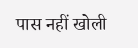पास नहीं खोली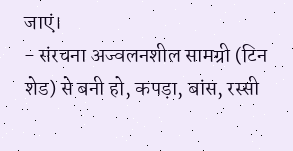जाएं।
- संरचना अज्वलनशील सामग्री (टिन शेड) से बनी हो, कपड़ा, बांस, रस्सी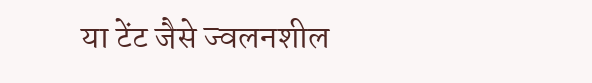या टेंट जैसे ज्वलनशील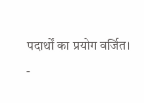पदार्थों का प्रयोग वर्जित।
-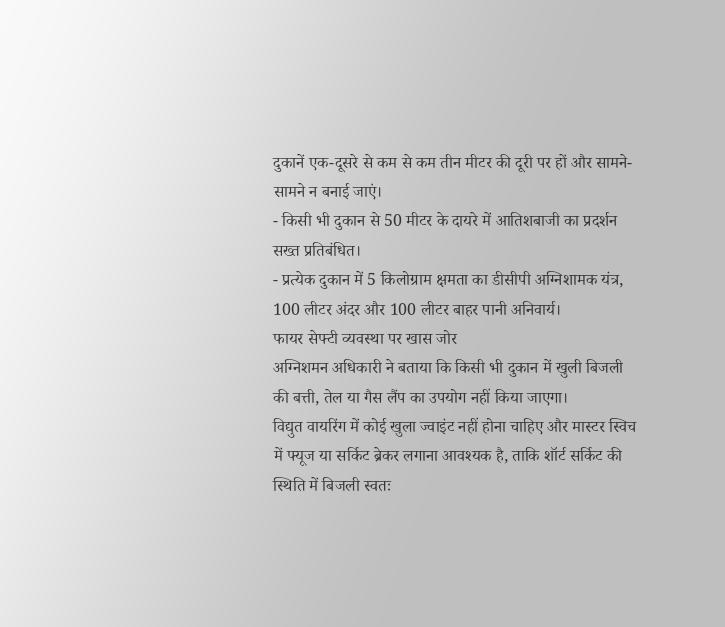दुकानें एक-दूसरे से कम से कम तीन मीटर की दूरी पर हों और सामने-सामने न बनाई जाएं।
- किसी भी दुकान से 50 मीटर के दायरे में आतिशबाजी का प्रदर्शन सख्त प्रतिबंधित।
- प्रत्येक दुकान में 5 किलोग्राम क्षमता का डीसीपी अग्निशामक यंत्र, 100 लीटर अंदर और 100 लीटर बाहर पानी अनिवार्य।
फायर सेफ्टी व्यवस्था पर खास जोर
अग्निशमन अधिकारी ने बताया कि किसी भी दुकान में खुली बिजली की बत्ती, तेल या गैस लैंप का उपयोग नहीं किया जाएगा।
विद्युत वायरिंग में कोई खुला ज्वाइंट नहीं होना चाहिए और मास्टर स्विच में फ्यूज या सर्किट ब्रेकर लगाना आवश्यक है, ताकि शॉर्ट सर्किट की स्थिति में बिजली स्वतः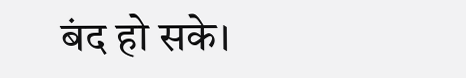बंद हो सके।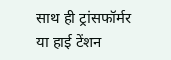साथ ही ट्रांसफॉर्मर या हाई टेंशन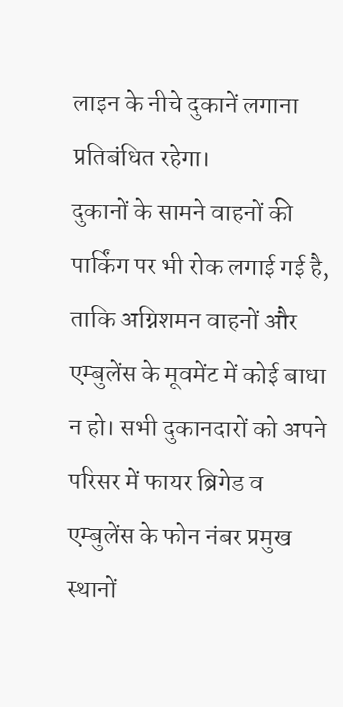लाइन के नीचे दुकानें लगाना प्रतिबंधित रहेगा।
दुकानों के सामने वाहनों की पार्किंग पर भी रोक लगाई गई है, ताकि अग्निशमन वाहनों और एम्बुलेंस के मूवमेंट में कोई बाधा न हो। सभी दुकानदारों को अपने परिसर में फायर ब्रिगेड व एम्बुलेंस के फोन नंबर प्रमुख स्थानों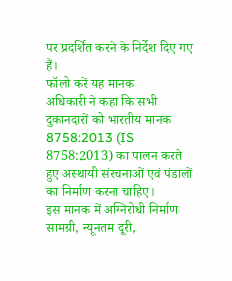पर प्रदर्शित करने के निर्देश दिए गए हैं।
फॉलो करें यह मानक
अधिकारी ने कहा कि सभी दुकानदारों को भारतीय मानक 8758:2013 (IS 8758:2013) का पालन करते हुए अस्थायी संरचनाओं एवं पंडालों का निर्माण करना चाहिए।
इस मानक में अग्निरोधी निर्माण सामग्री, न्यूनतम दूरी,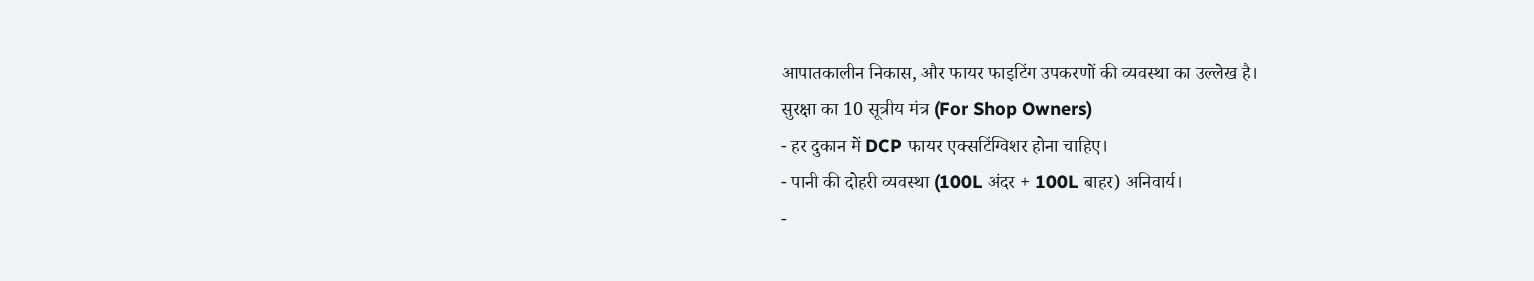आपातकालीन निकास, और फायर फाइटिंग उपकरणों की व्यवस्था का उल्लेख है।
सुरक्षा का 10 सूत्रीय मंत्र (For Shop Owners)
- हर दुकान में DCP फायर एक्सटिंग्विशर होना चाहिए।
- पानी की दोहरी व्यवस्था (100L अंदर + 100L बाहर) अनिवार्य।
-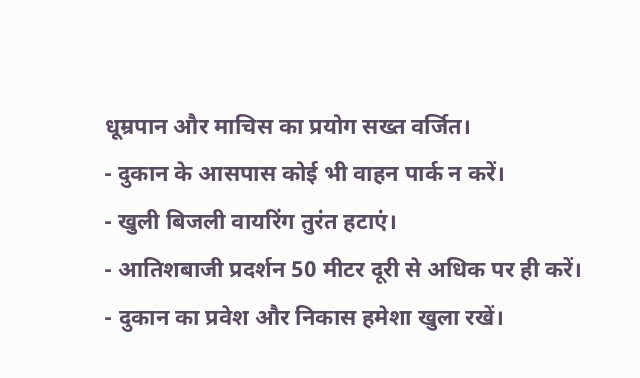धूम्रपान और माचिस का प्रयोग सख्त वर्जित।
- दुकान के आसपास कोई भी वाहन पार्क न करें।
- खुली बिजली वायरिंग तुरंत हटाएं।
- आतिशबाजी प्रदर्शन 50 मीटर दूरी से अधिक पर ही करें।
- दुकान का प्रवेश और निकास हमेशा खुला रखें।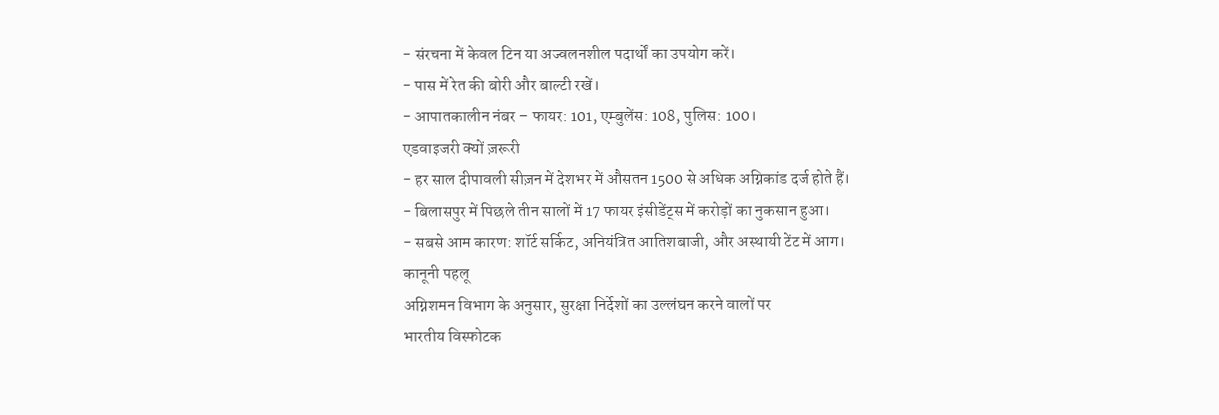- संरचना में केवल टिन या अज्वलनशील पदार्थों का उपयोग करें।
- पास में रेत की बोरी और बाल्टी रखें।
- आपातकालीन नंबर – फायर: 101, एम्बुलेंस: 108, पुलिस: 100।
एडवाइजरी क्यों ज़रूरी
- हर साल दीपावली सीज़न में देशभर में औसतन 1500 से अधिक अग्निकांड दर्ज होते हैं।
- बिलासपुर में पिछले तीन सालों में 17 फायर इंसीडेंट्स में करोड़ों का नुकसान हुआ।
- सबसे आम कारण: शॉर्ट सर्किट, अनियंत्रित आतिशबाजी, और अस्थायी टेंट में आग।
कानूनी पहलू
अग्निशमन विभाग के अनुसार, सुरक्षा निर्देशों का उल्लंघन करने वालों पर
भारतीय विस्फोटक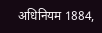अधिनियम 1884,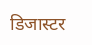डिजास्टर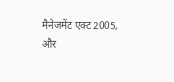मैनेजमेंट एक्ट 2005,
और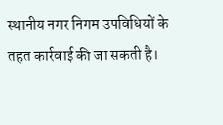स्थानीय नगर निगम उपविधियों के तहत कार्रवाई की जा सकती है।